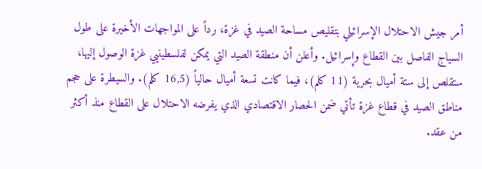أمر جيش الاحتلال الإسرائيلي بتقليص مساحة الصيد في غزة، رداً على المواجهات الأخيرة على طول السياج الفاصل بين القطاع وإسرائيل. وأعلن أن منطقة الصيد التي يمكن لفلسطينيي غزة الوصول إليها، ستقلص إلى ستة أميال بحرية (11 كلم)، فيما كانت تسعة أميال حالياً (16,5 كلم). والسيطرة على حجم مناطق الصيد في قطاع غزة تأتي ضمن الحصار الاقتصادي الذي يفرضه الاحتلال على القطاع منذ أكثر من عقد.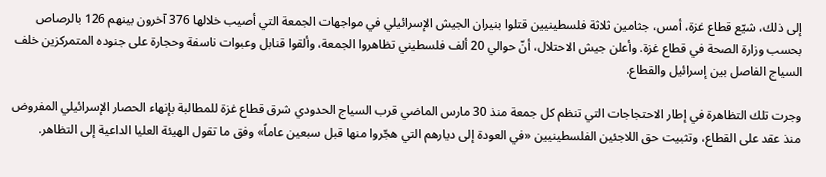إلى ذلك، شيّع قطاع غزة، أمس، جثامين ثلاثة فلسطينيين قتلوا بنيران الجيش الإسرائيلي في مواجهات الجمعة التي أصيب خلالها 376 آخرون بينهم 126 بالرصاص بحسب وزارة الصحة في قطاع غزة. وأعلن جيش الاحتلال، أنّ حوالي 20 ألف فلسطيني تظاهروا الجمعة، وألقوا قنابل وعبوات ناسفة وحجارة على جنوده المتمركزين خلف السياج الفاصل بين إسرائيل والقطاع.

وجرت تلك التظاهرة في إطار الاحتجاجات التي تنظم كل جمعة منذ 30 مارس الماضي قرب السياج الحدودي شرق قطاع غزة للمطالبة بإنهاء الحصار الإسرائيلي المفروض منذ عقد على القطاع، وتثبيت حق اللاجئين الفلسطينيين «في العودة إلى ديارهم التي هجّروا منها قبل سبعين عاماً» وفق ما تقول الهيئة العليا الداعية إلى التظاهر.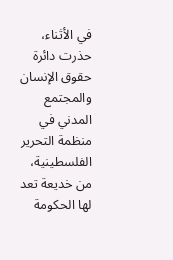في الأثناء، حذرت دائرة حقوق الإنسان والمجتمع المدني في منظمة التحرير الفلسطينية، من خديعة تعد لها الحكومة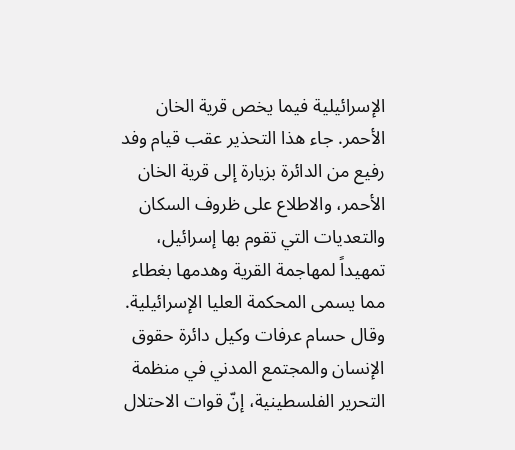الإسرائيلية فيما يخص قرية الخان الأحمر. جاء هذا التحذير عقب قيام وفد رفيع من الدائرة بزيارة إلى قرية الخان الأحمر، والاطلاع على ظروف السكان والتعديات التي تقوم بها إسرائيل، تمهيداً لمهاجمة القرية وهدمها بغطاء مما يسمى المحكمة العليا الإسرائيلية. وقال حسام عرفات وكيل دائرة حقوق الإنسان والمجتمع المدني في منظمة التحرير الفلسطينية، إنّ قوات الاحتلال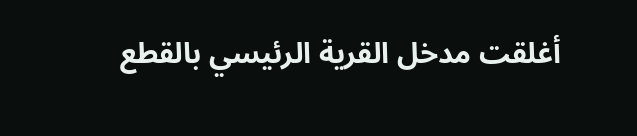أغلقت مدخل القرية الرئيسي بالقطع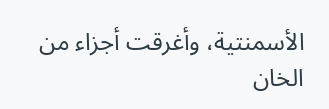الأسمنتية، وأغرقت أجزاء من الخان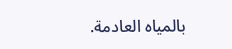بالمياه العادمة.